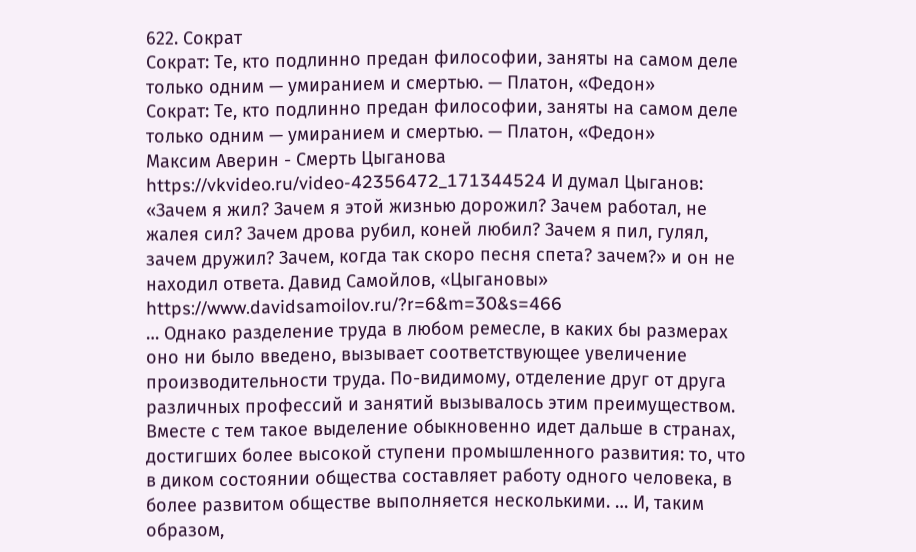622. Сократ
Сократ: Те, кто подлинно предан философии, заняты на самом деле только одним — умиранием и смертью. — Платон, «Федон»
Сократ: Те, кто подлинно предан философии, заняты на самом деле только одним — умиранием и смертью. — Платон, «Федон»
Максим Аверин - Смерть Цыганова https://vkvideo.ru/video-42356472_171344524 И думал Цыганов: «Зачем я жил? Зачем я этой жизнью дорожил? Зачем работал, не жалея сил? Зачем дрова рубил, коней любил? Зачем я пил, гулял, зачем дружил? Зачем, когда так скоро песня спета? зачем?» и он не находил ответа. Давид Самойлов, «Цыгановы» https://www.davidsamoilov.ru/?r=6&m=30&s=466
… Однако разделение труда в любом ремесле, в каких бы размерах оно ни было введено, вызывает соответствующее увеличение производительности труда. По-видимому, отделение друг от друга различных профессий и занятий вызывалось этим преимуществом. Вместе с тем такое выделение обыкновенно идет дальше в странах, достигших более высокой ступени промышленного развития: то, что в диком состоянии общества составляет работу одного человека, в более развитом обществе выполняется несколькими. … И, таким образом,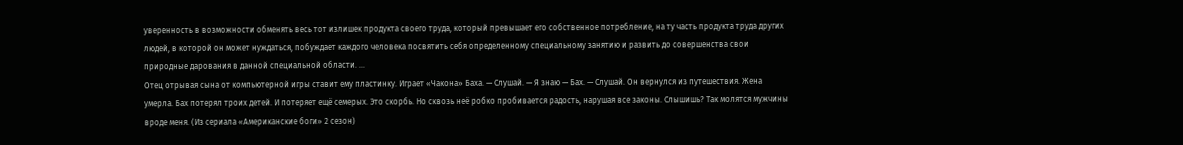уверенность в возможности обменять весь тот излишек продукта своего труда, который превышает его собственное потребление, на ту часть продукта труда других людей, в которой он может нуждаться, побуждает каждого человека посвятить себя определенному специальному занятию и развить до совершенства свои природные дарования в данной специальной области. ...
Отец отрывая сына от компьютерной игры ставит ему пластинку. Играет «Чакона» Баха. — Слушай. — Я знаю — Бах. — Слушай. Он вернулся из путешествия. Жена умерла. Бах потерял троих детей. И потеряет ещё семерых. Это скорбь. Но сквозь неё робко пробивается радость, нарушая все законы. Слышишь? Так молятся мужчины вроде меня. (Из сериала «Американские боги» 2 сезон)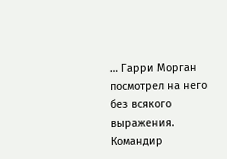… Гарри Морган посмотрел на него без всякого выражения. Командир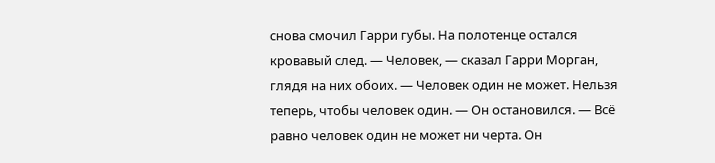снова смочил Гарри губы. На полотенце остался кровавый след. — Человек, — сказал Гарри Морган, глядя на них обоих. — Человек один не может. Нельзя теперь, чтобы человек один. — Он остановился. — Всё равно человек один не может ни черта. Он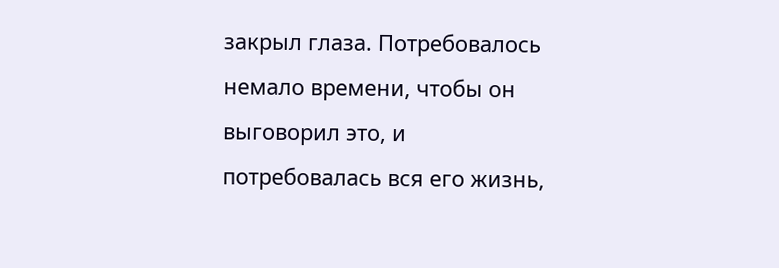закрыл глаза. Потребовалось немало времени, чтобы он выговорил это, и потребовалась вся его жизнь,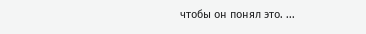чтобы он понял это. ...